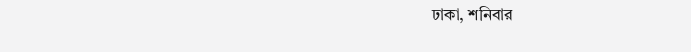ঢাকা, শনিবার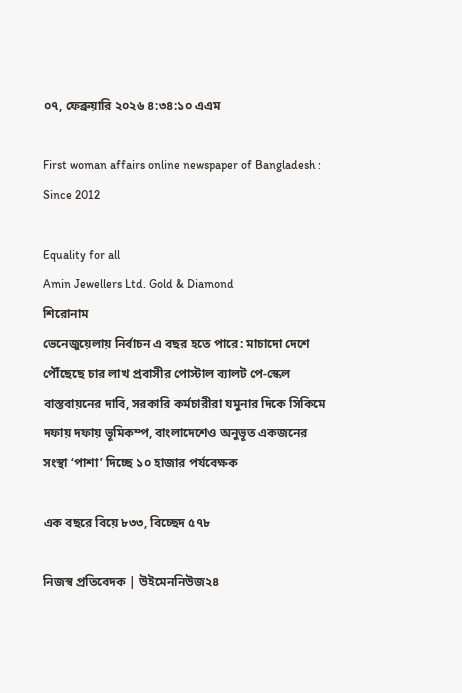০৭, ফেব্রুয়ারি ২০২৬ ৪:৩৪:১০ এএম

First woman affairs online newspaper of Bangladesh : Since 2012

Equality for all
Amin Jewellers Ltd. Gold & Diamond
শিরোনাম
ভেনেজুয়েলায় নির্বাচন এ বছর হতে পারে: মাচাদো দেশে পৌঁছেছে চার লাখ প্রবাসীর পোস্টাল ব্যালট পে-স্কেল বাস্তবায়নের দাবি, সরকারি কর্মচারীরা যমুনার দিকে সিকিমে দফায় দফায় ভূমিকম্প, বাংলাদেশেও অনুভূত একজনের সংস্থা ‘পাশা’ দিচ্ছে ১০ হাজার পর্যবেক্ষক

এক বছরে বিয়ে ৮৩৩, বিচ্ছেদ ৫৭৮

নিজস্ব প্রতিবেদক | উইমেননিউজ২৪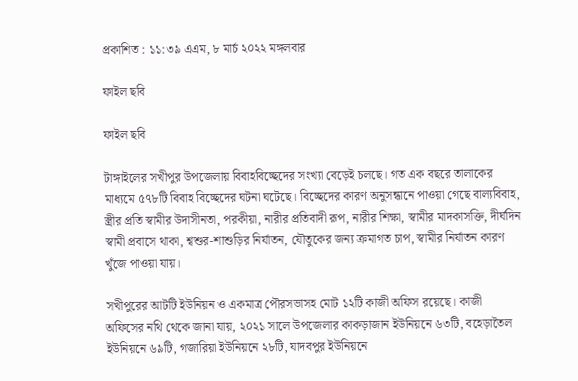প্রকাশিত : ১১:৩৯ এএম, ৮ মার্চ ২০২২ মঙ্গলবার

ফাইল ছবি

ফাইল ছবি

টাঙ্গাইলের সখীপুর উপজেলায় বিবাহবিচ্ছেদের সংখ্যা বেড়েই চলছে। গত এক বছরে তালাকের মাধ্যমে ৫৭৮টি বিবাহ বিচ্ছেদের ঘটনা ঘটেছে। বিচ্ছেদের কারণ অনুসন্ধানে পাওয়া গেছে বাল্যবিবাহ, স্ত্রীর প্রতি স্বামীর উদাসীনতা, পরকীয়া, নারীর প্রতিবাদী রূপ, নারীর শিক্ষা, স্বামীর মাদকাসক্তি, দীর্ঘদিন স্বামী প্রবাসে থাকা, শ্বশুর-শাশুড়ির নির্যাতন, যৌতুকের জন্য ক্রমাগত চাপ, স্বামীর নির্যাতন কারণ খুঁজে পাওয়া যায়।

সখীপুরের আটটি ইউনিয়ন ও একমাত্র পৌরসভাসহ মোট ১২টি কাজী অফিস রয়েছে। কাজী অফিসের নথি থেকে জানা যায়, ২০২১ সালে উপজেলার কাকড়াজান ইউনিয়নে ৬৩টি, বহেড়াতৈল ইউনিয়নে ৬৯টি, গজারিয়া ইউনিয়নে ২৮টি, যাদবপুর ইউনিয়নে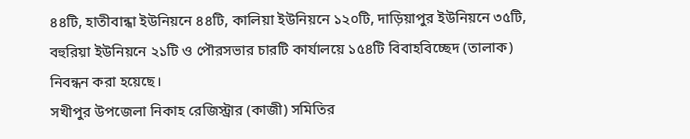৪৪টি, হাতীবান্ধা ইউনিয়নে ৪৪টি, কালিয়া ইউনিয়নে ১২০টি, দাড়িয়াপুর ইউনিয়নে ৩৫টি, বহুরিয়া ইউনিয়নে ২১টি ও পৌরসভার চারটি কার্যালয়ে ১৫৪টি বিবাহবিচ্ছেদ (তালাক) নিবন্ধন করা হয়েছে।
সখীপুর উপজেলা নিকাহ রেজিস্ট্রার (কাজী) সমিতির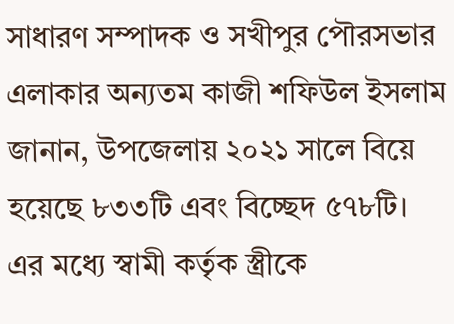সাধারণ সম্পাদক ও সখীপুর পৌরসভার এলাকার অন্যতম কাজী শফিউল ইসলাম জানান, উপজেলায় ২০২১ সালে বিয়ে হয়েছে ৮৩৩টি এবং বিচ্ছেদ ৫৭৮টি। এর মধ্যে স্বামী কর্তৃক স্ত্রীকে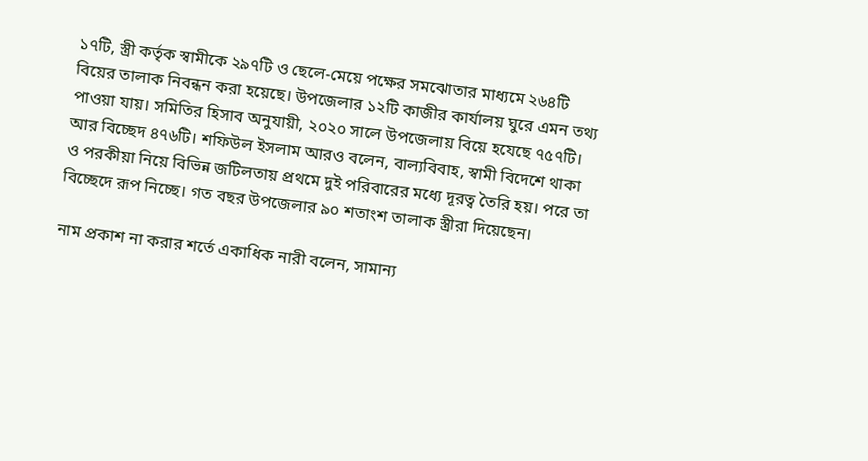১৭টি, স্ত্রী কর্তৃক স্বামীকে ২৯৭টি ও ছেলে-মেয়ে পক্ষের সমঝোতার মাধ্যমে ২৬৪টি বিয়ের তালাক নিবন্ধন করা হয়েছে। উপজেলার ১২টি কাজীর কার্যালয় ঘুরে এমন তথ্য পাওয়া যায়। সমিতির হিসাব অনুযায়ী, ২০২০ সালে উপজেলায় বিয়ে হযেছে ৭৫৭টি। আর বিচ্ছেদ ৪৭৬টি। শফিউল ইসলাম আরও বলেন, বাল্যবিবাহ, স্বামী বিদেশে থাকা ও পরকীয়া নিয়ে বিভিন্ন জটিলতায় প্রথমে দুই পরিবারের মধ্যে দূরত্ব তৈরি হয়। পরে তা বিচ্ছেদে রূপ নিচ্ছে। গত বছর উপজেলার ৯০ শতাংশ তালাক স্ত্রীরা দিয়েছেন।

নাম প্রকাশ না করার শর্তে একাধিক নারী বলেন, সামান্য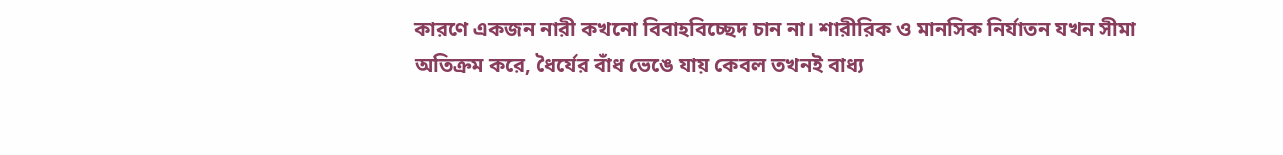কারণে একজন নারী কখনো বিবাহবিচ্ছেদ চান না। শারীরিক ও মানসিক নির্যাতন যখন সীমা অতিক্রম করে, ধৈর্যের বাঁধ ভেঙে যায় কেবল তখনই বাধ্য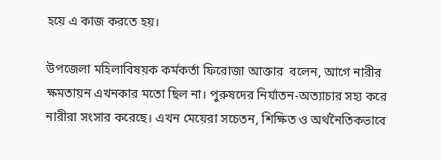হয়ে এ কাজ করতে হয়।

উপজেলা মহিলাবিষয়ক কর্মকর্তা ফিরোজা আক্তার  বলেন, আগে নারীর ক্ষমতায়ন এখনকার মতো ছিল না। পুরুষদের নির্যাতন-অত্যাচার সহ্য করে নারীরা সংসার করেছে। এখন মেয়েরা সচেতন, শিক্ষিত ও অর্থনৈতিকভাবে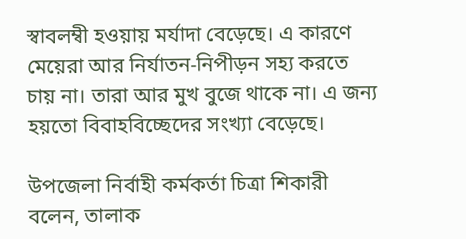স্বাবলম্বী হওয়ায় মর্যাদা বেড়েছে। এ কারণে মেয়েরা আর নির্যাতন-নিপীড়ন সহ্য করতে চায় না। তারা আর মুখ বুজে থাকে না। এ জন্য হয়তো বিবাহবিচ্ছেদের সংখ্যা বেড়েছে।

উপজেলা নির্বাহী কর্মকর্তা চিত্রা শিকারী বলেন, তালাক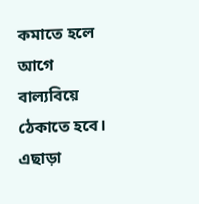কমাতে হলে আগে বাল্যবিয়ে ঠেকাতে হবে। এছাড়া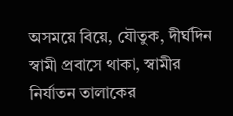অসময়ে বিয়ে, যৌতুক, দীর্ঘদিন স্বামী প্রবাসে থাকা, স্বামীর নির্যাতন তালাকের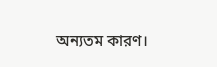অন্যতম কারণ।